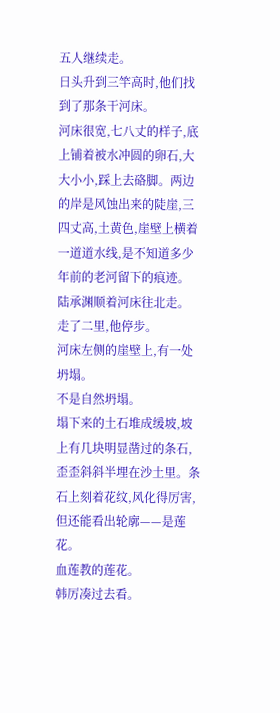五人继续走。
日头升到三竿高时,他们找到了那条干河床。
河床很宽,七八丈的样子,底上铺着被水冲圆的卵石,大大小小,踩上去硌脚。两边的岸是风蚀出来的陡崖,三四丈高,土黄色,崖壁上横着一道道水线,是不知道多少年前的老河留下的痕迹。
陆承渊顺着河床往北走。
走了二里,他停步。
河床左侧的崖壁上,有一处坍塌。
不是自然坍塌。
塌下来的土石堆成缓坡,坡上有几块明显凿过的条石,歪歪斜斜半埋在沙土里。条石上刻着花纹,风化得厉害,但还能看出轮廓——是莲花。
血莲教的莲花。
韩厉凑过去看。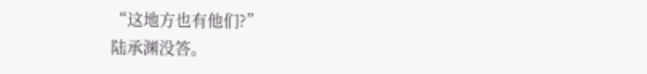“这地方也有他们?”
陆承渊没答。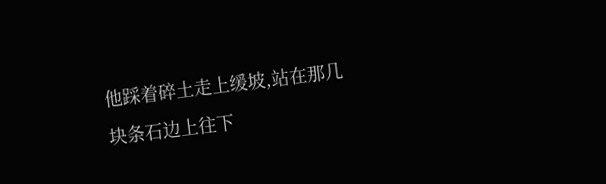他踩着碎土走上缓坡,站在那几块条石边上往下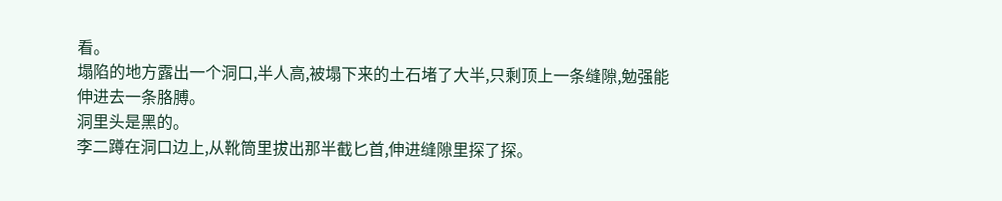看。
塌陷的地方露出一个洞口,半人高,被塌下来的土石堵了大半,只剩顶上一条缝隙,勉强能伸进去一条胳膊。
洞里头是黑的。
李二蹲在洞口边上,从靴筒里拔出那半截匕首,伸进缝隙里探了探。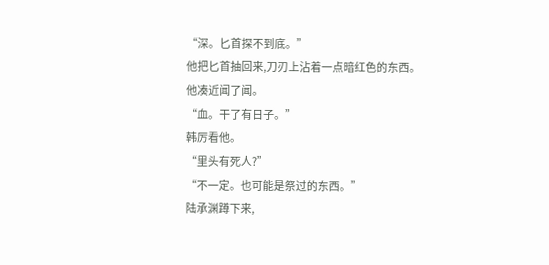“深。匕首探不到底。”
他把匕首抽回来,刀刃上沾着一点暗红色的东西。
他凑近闻了闻。
“血。干了有日子。”
韩厉看他。
“里头有死人?”
“不一定。也可能是祭过的东西。”
陆承渊蹲下来,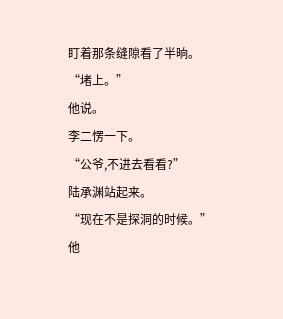盯着那条缝隙看了半晌。
“堵上。”
他说。
李二愣一下。
“公爷,不进去看看?”
陆承渊站起来。
“现在不是探洞的时候。”
他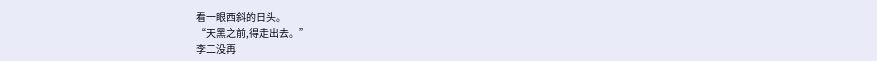看一眼西斜的日头。
“天黑之前,得走出去。”
李二没再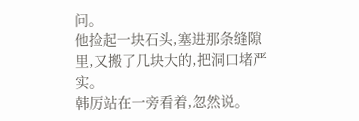问。
他捡起一块石头,塞进那条缝隙里,又搬了几块大的,把洞口堵严实。
韩厉站在一旁看着,忽然说。